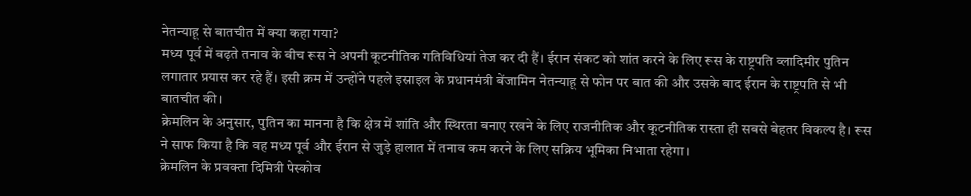नेतन्याहू से बातचीत में क्या कहा गया?
मध्य पूर्व में बढ़ते तनाव के बीच रूस ने अपनी कूटनीतिक गतिविधियां तेज कर दी हैं। ईरान संकट को शांत करने के लिए रूस के राष्ट्रपति व्लादिमीर पुतिन लगातार प्रयास कर रहे हैं। इसी क्रम में उन्होंने पहले इस्राइल के प्रधानमंत्री बेंजामिन नेतन्याहू से फोन पर बात की और उसके बाद ईरान के राष्ट्रपति से भी बातचीत की।
क्रेमलिन के अनुसार, पुतिन का मानना है कि क्षेत्र में शांति और स्थिरता बनाए रखने के लिए राजनीतिक और कूटनीतिक रास्ता ही सबसे बेहतर विकल्प है। रूस ने साफ किया है कि वह मध्य पूर्व और ईरान से जुड़े हालात में तनाव कम करने के लिए सक्रिय भूमिका निभाता रहेगा।
क्रेमलिन के प्रवक्ता दिमित्री पेस्कोव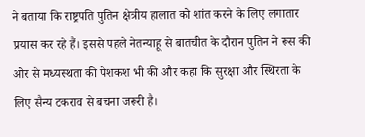ने बताया कि राष्ट्रपति पुतिन क्षेत्रीय हालात को शांत करने के लिए लगातार प्रयास कर रहे हैं। इससे पहले नेतन्याहू से बातचीत के दौरान पुतिन ने रूस की ओर से मध्यस्थता की पेशकश भी की और कहा कि सुरक्षा और स्थिरता के लिए सैन्य टकराव से बचना जरूरी है।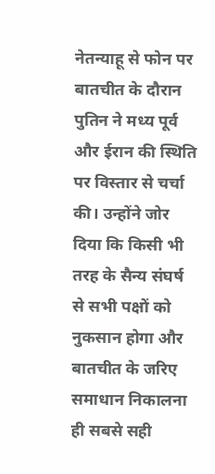नेतन्याहू से फोन पर बातचीत के दौरान पुतिन ने मध्य पूर्व और ईरान की स्थिति पर विस्तार से चर्चा की। उन्होंने जोर दिया कि किसी भी तरह के सैन्य संघर्ष से सभी पक्षों को नुकसान होगा और बातचीत के जरिए समाधान निकालना ही सबसे सही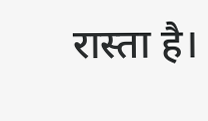रास्ता है।